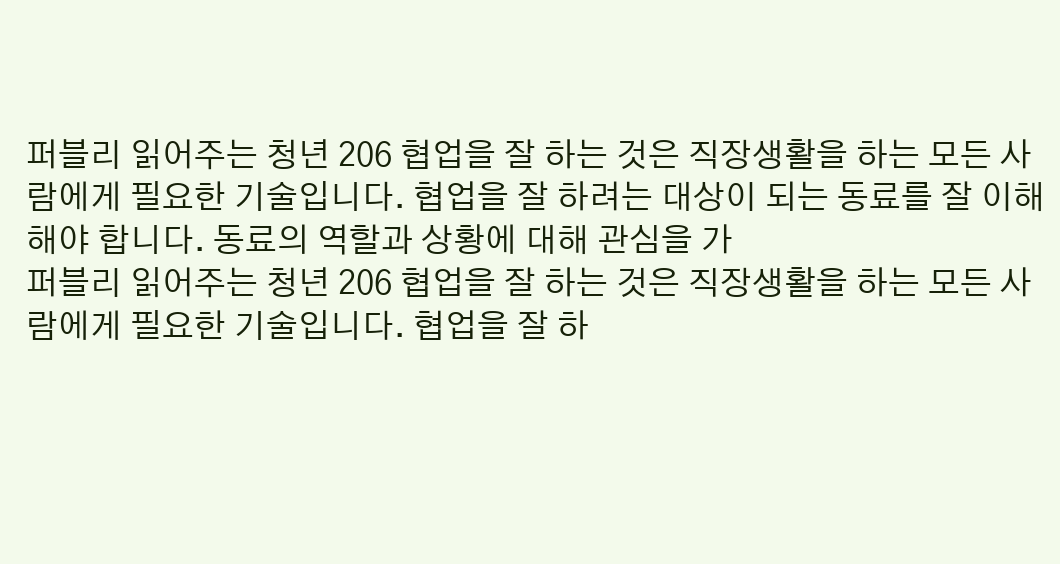퍼블리 읽어주는 청년 206 협업을 잘 하는 것은 직장생활을 하는 모든 사람에게 필요한 기술입니다. 협업을 잘 하려는 대상이 되는 동료를 잘 이해해야 합니다. 동료의 역할과 상황에 대해 관심을 가
퍼블리 읽어주는 청년 206 협업을 잘 하는 것은 직장생활을 하는 모든 사람에게 필요한 기술입니다. 협업을 잘 하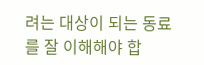려는 대상이 되는 동료를 잘 이해해야 합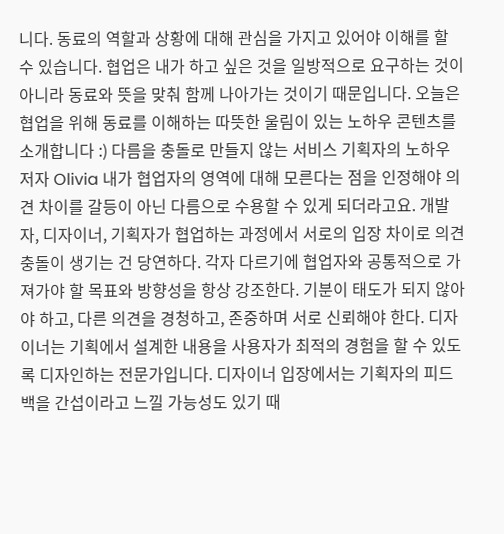니다. 동료의 역할과 상황에 대해 관심을 가지고 있어야 이해를 할 수 있습니다. 협업은 내가 하고 싶은 것을 일방적으로 요구하는 것이 아니라 동료와 뜻을 맞춰 함께 나아가는 것이기 때문입니다. 오늘은 협업을 위해 동료를 이해하는 따뜻한 울림이 있는 노하우 콘텐츠를 소개합니다 :) 다름을 충돌로 만들지 않는 서비스 기획자의 노하우 저자 Olivia 내가 협업자의 영역에 대해 모른다는 점을 인정해야 의견 차이를 갈등이 아닌 다름으로 수용할 수 있게 되더라고요. 개발자, 디자이너, 기획자가 협업하는 과정에서 서로의 입장 차이로 의견 충돌이 생기는 건 당연하다. 각자 다르기에 협업자와 공통적으로 가져가야 할 목표와 방향성을 항상 강조한다. 기분이 태도가 되지 않아야 하고, 다른 의견을 경청하고, 존중하며 서로 신뢰해야 한다. 디자이너는 기획에서 설계한 내용을 사용자가 최적의 경험을 할 수 있도록 디자인하는 전문가입니다. 디자이너 입장에서는 기획자의 피드백을 간섭이라고 느낄 가능성도 있기 때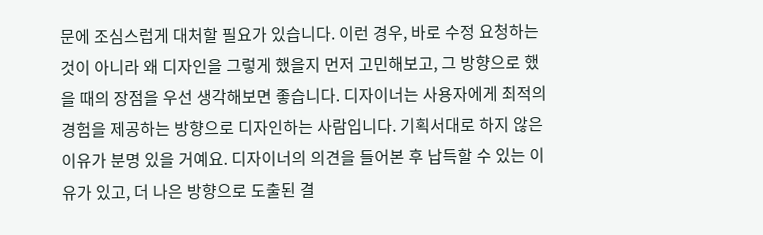문에 조심스럽게 대처할 필요가 있습니다. 이런 경우, 바로 수정 요청하는 것이 아니라 왜 디자인을 그렇게 했을지 먼저 고민해보고, 그 방향으로 했을 때의 장점을 우선 생각해보면 좋습니다. 디자이너는 사용자에게 최적의 경험을 제공하는 방향으로 디자인하는 사람입니다. 기획서대로 하지 않은 이유가 분명 있을 거예요. 디자이너의 의견을 들어본 후 납득할 수 있는 이유가 있고, 더 나은 방향으로 도출된 결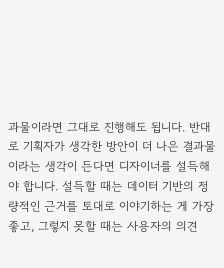과물이라면 그대로 진행해도 됩니다. 반대로 기획자가 생각한 방안이 더 나은 결과물이라는 생각이 든다면 디자이너를 설득해야 합니다. 설득할 때는 데이터 기반의 정량적인 근거를 토대로 이야기하는 게 가장 좋고, 그렇지 못할 때는 사용자의 의견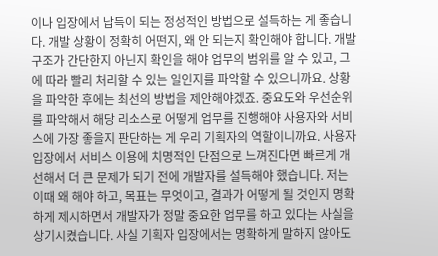이나 입장에서 납득이 되는 정성적인 방법으로 설득하는 게 좋습니다. 개발 상황이 정확히 어떤지, 왜 안 되는지 확인해야 합니다. 개발 구조가 간단한지 아닌지 확인을 해야 업무의 범위를 알 수 있고, 그에 따라 빨리 처리할 수 있는 일인지를 파악할 수 있으니까요. 상황을 파악한 후에는 최선의 방법을 제안해야겠죠. 중요도와 우선순위를 파악해서 해당 리소스로 어떻게 업무를 진행해야 사용자와 서비스에 가장 좋을지 판단하는 게 우리 기획자의 역할이니까요. 사용자 입장에서 서비스 이용에 치명적인 단점으로 느껴진다면 빠르게 개선해서 더 큰 문제가 되기 전에 개발자를 설득해야 했습니다. 저는 이때 왜 해야 하고, 목표는 무엇이고, 결과가 어떻게 될 것인지 명확하게 제시하면서 개발자가 정말 중요한 업무를 하고 있다는 사실을 상기시켰습니다. 사실 기획자 입장에서는 명확하게 말하지 않아도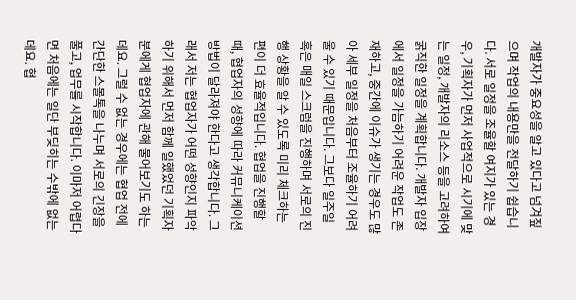개발자가 중요성을 알고 있다고 넘겨짚으며 작업의 내용만을 전달하기 쉽습니다. 서로 일정을 조율할 여지가 있는 경우, 기획자가 먼저 사업적으로 시기에 맞는 일정, 개발자의 리소스 등을 고려하여 굵직한 일정을 계획합니다. 개발자 입장에서 일정을 가늠하기 어려운 작업도 존재하고, 중간에 이슈가 생기는 경우도 많아 세부 일정을 처음부터 조율하기 어려울 수 있기 때문입니다. 그보다 일주일 혹은 매일 스크럼을 진행하며 서로의 진행 상황을 알 수 있도록 미리 체크하는 편이 더 효율적입니다. 협업을 진행할 때, 협업자의 성향에 따라 커뮤니케이션 방법이 달라져야 한다고 생각합니다. 그래서 저는 협업자가 어떤 성향인지 파악하기 위해서 먼저 함께 일했었던 기획자분에게 협업자에 관해 물어보기도 하는데요. 그럴 수 없는 경우에는 협업 전에 간단한 스몰톡을 나누며 서로의 긴장을 풀고, 업무를 시작합니다. 이마저 어렵다면 처음에는 일단 부딪히는 수밖에 없는데요. 협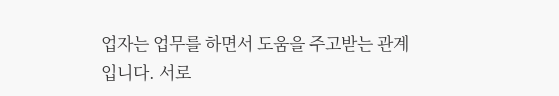업자는 업무를 하면서 도움을 주고받는 관계입니다. 서로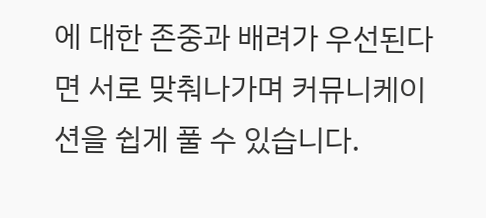에 대한 존중과 배려가 우선된다면 서로 맞춰나가며 커뮤니케이션을 쉽게 풀 수 있습니다.